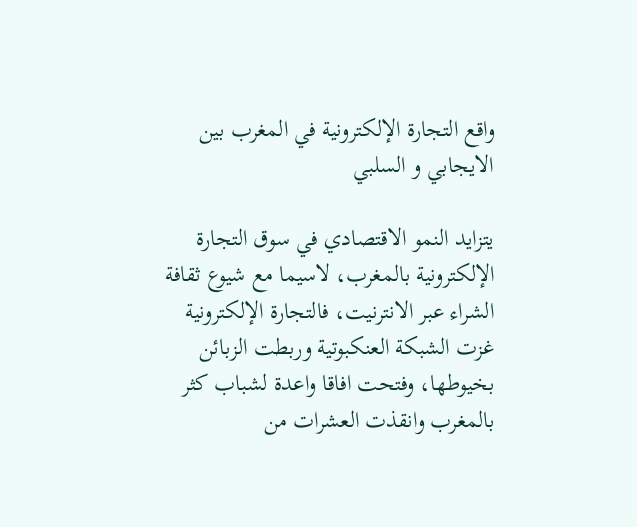واقع التجارة الإلكترونية في المغرب بين الايجابي و السلبي

يتزايد النمو الاقتصادي في سوق التجارة الإلكترونية بالمغرب، لاسيما مع شيوع ثقافة الشراء عبر الانترنيت، فالتجارة الإلكترونية غزت الشبكة العنكبوتية وربطت الزبائن بخيوطها، وفتحت افاقا واعدة لشباب كثر بالمغرب وانقذت العشرات من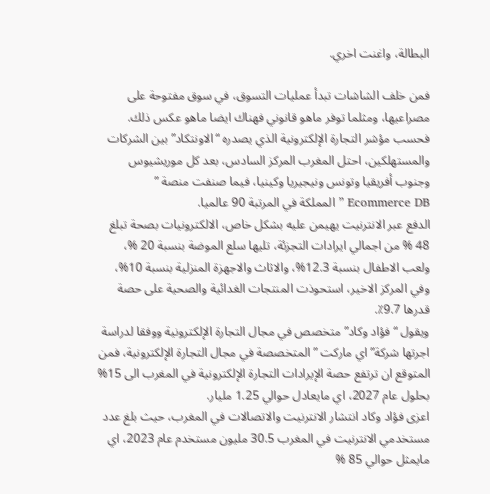البطالة، واغنت اخري.

فمن خلف الشاشات تبدأ عمليات التسوق، في سوق مفتوحة على مصراعيها، ومثلما توفر ماهو قانوني فهناك ايضا ماهو عكس ذلك.
فحسب مؤشر التجارة الإلكترونية الذي يصدره “الاونتكاد” بين الشركات والمستهلكين، احتل المغرب المركز السادس، بعد كل موريشيوس وجنوب أفريقيا وتونس ونيجيريا وكينيا، فيما صنفت منصة ” Ecommerce DB ” المملكة في المرتبة 90 عالميا.
الدفع عبر الانترنيت يهيمن عليه بشكل خاص، الالكترونيات بصحة تبلغ 48 % من اجمالي ايرادات التجزئة، تليها سلع الموضة بنسبة 20 %، ولعب الاطفال بنسبة 12.3%، والاثاث والاجهزة المنزلية بنسبة 10%، وفي المركز الاخير، استحوذت المنتجات الغدائية والصحية على حصة قدرها 9.7٪.
ويقول “فؤاد وكاد” متخصص في مجال التجارة الإلكترونية ووفقا لدراسة اجرتها شركة” اي ماركت ” المتخصصة في مجال التجارة الإلكترونية، فمن المتوقع ان ترتفع حصة الإيرادات التجارة الإلكترونية في المغرب الى 15% بحلول عام 2027، اي مايعادل حوالي 1.25 مليار.
اعزى فؤاد وكاد انتشار الانترنيت والاتصالات في المغرب، حيث بلغ عدد مستخدمي الانترنيت في المغرب 30.5 مليون مستخدم عام 2023، اي مايمثل حوالي 85 %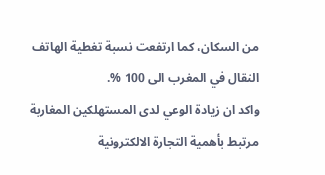من السكان، كما ارتفعت نسبة تغطية الهاتف النقال في المغرب الى 100 %.
واكد ان زيادة الوعي لدى المستهلكين المغاربة مرتبط بأهمية التجارة الالكترونية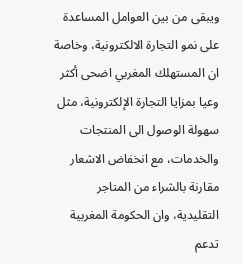ويبقى من بين العوامل المساعدة على نمو التجارة الالكترونية، وخاصة ان المستهلك المغربي اضحى أكثر وعيا بمزايا التجارة الإلكترونية، مثل سهولة الوصول الى المنتجات والخدمات، مع انخفاض الاشعار مقارنة بالشراء من المتاجر التقليدية، وان الحكومة المغربية تدعم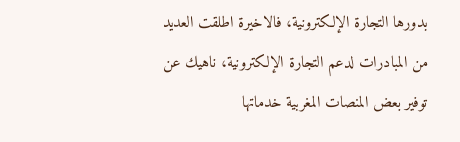بدورها التجارة الإلكترونية، فالاخيرة اطلقت العديد من المبادرات لدعم التجارة الإلكترونية، ناهيك عن توفير بعض المنصات المغربية خدماتها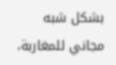بشكل شبه مجاني للمغاربة،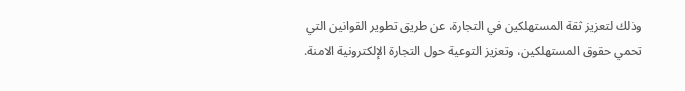وذلك لتعزيز ثقة المستهلكين في التجارة، عن طريق تطوير القوانين التي تحمي حقوق المستهلكين، وتعزيز التوعية حول التجارة الإلكترونية الامنة.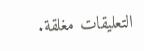التعليقات مغلقة.